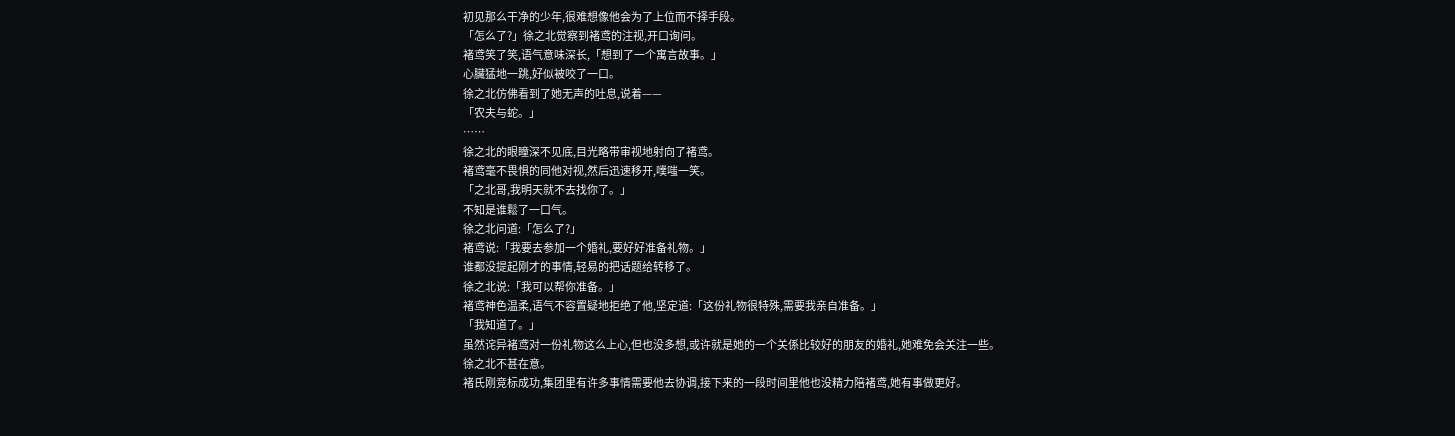初见那么干净的少年,很难想像他会为了上位而不择手段。
「怎么了?」徐之北觉察到褚鸢的注视,开口询问。
褚鸢笑了笑,语气意味深长,「想到了一个寓言故事。」
心臟猛地一跳,好似被咬了一口。
徐之北仿佛看到了她无声的吐息,说着——
「农夫与蛇。」
……
徐之北的眼瞳深不见底,目光略带审视地射向了褚鸢。
褚鸢毫不畏惧的同他对视,然后迅速移开,噗嗤一笑。
「之北哥,我明天就不去找你了。」
不知是谁鬆了一口气。
徐之北问道:「怎么了?」
褚鸢说:「我要去参加一个婚礼,要好好准备礼物。」
谁都没提起刚才的事情,轻易的把话题给转移了。
徐之北说:「我可以帮你准备。」
褚鸢神色温柔,语气不容置疑地拒绝了他,坚定道:「这份礼物很特殊,需要我亲自准备。」
「我知道了。」
虽然诧异褚鸢对一份礼物这么上心,但也没多想,或许就是她的一个关係比较好的朋友的婚礼,她难免会关注一些。
徐之北不甚在意。
褚氏刚竞标成功,集团里有许多事情需要他去协调,接下来的一段时间里他也没精力陪褚鸢,她有事做更好。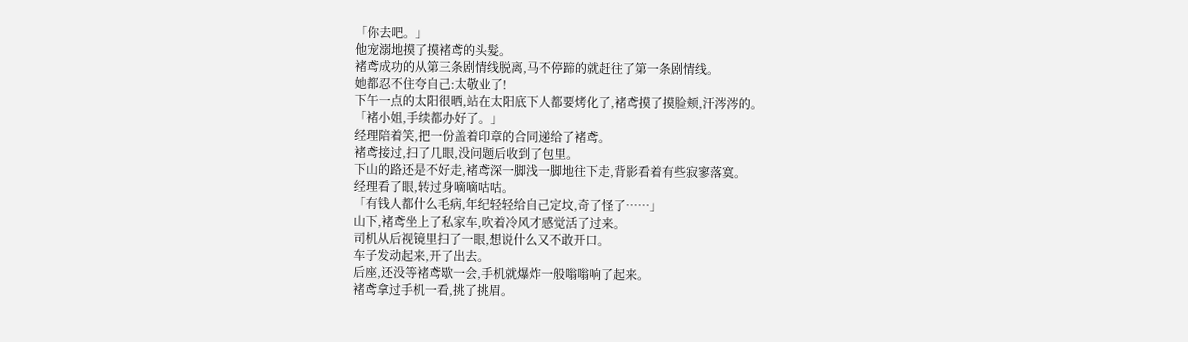「你去吧。」
他宠溺地摸了摸褚鸢的头髮。
褚鸢成功的从第三条剧情线脱离,马不停蹄的就赶往了第一条剧情线。
她都忍不住夸自己:太敬业了!
下午一点的太阳很晒,站在太阳底下人都要烤化了,褚鸢摸了摸脸颊,汗涔涔的。
「褚小姐,手续都办好了。」
经理陪着笑,把一份盖着印章的合同递给了褚鸢。
褚鸢接过,扫了几眼,没问题后收到了包里。
下山的路还是不好走,褚鸢深一脚浅一脚地往下走,背影看着有些寂寥落寞。
经理看了眼,转过身嘀嘀咕咕。
「有钱人都什么毛病,年纪轻轻给自己定坟,奇了怪了……」
山下,褚鸢坐上了私家车,吹着冷风才感觉活了过来。
司机从后视镜里扫了一眼,想说什么又不敢开口。
车子发动起来,开了出去。
后座,还没等褚鸢歇一会,手机就爆炸一般嗡嗡响了起来。
褚鸢拿过手机一看,挑了挑眉。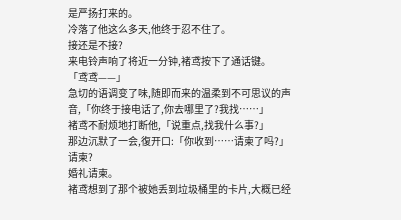是严扬打来的。
冷落了他这么多天,他终于忍不住了。
接还是不接?
来电铃声响了将近一分钟,褚鸢按下了通话键。
「鸢鸢——」
急切的语调变了味,随即而来的温柔到不可思议的声音,「你终于接电话了,你去哪里了?我找……」
褚鸢不耐烦地打断他,「说重点,找我什么事?」
那边沉默了一会,復开口:「你收到……请柬了吗?」
请柬?
婚礼请柬。
褚鸢想到了那个被她丢到垃圾桶里的卡片,大概已经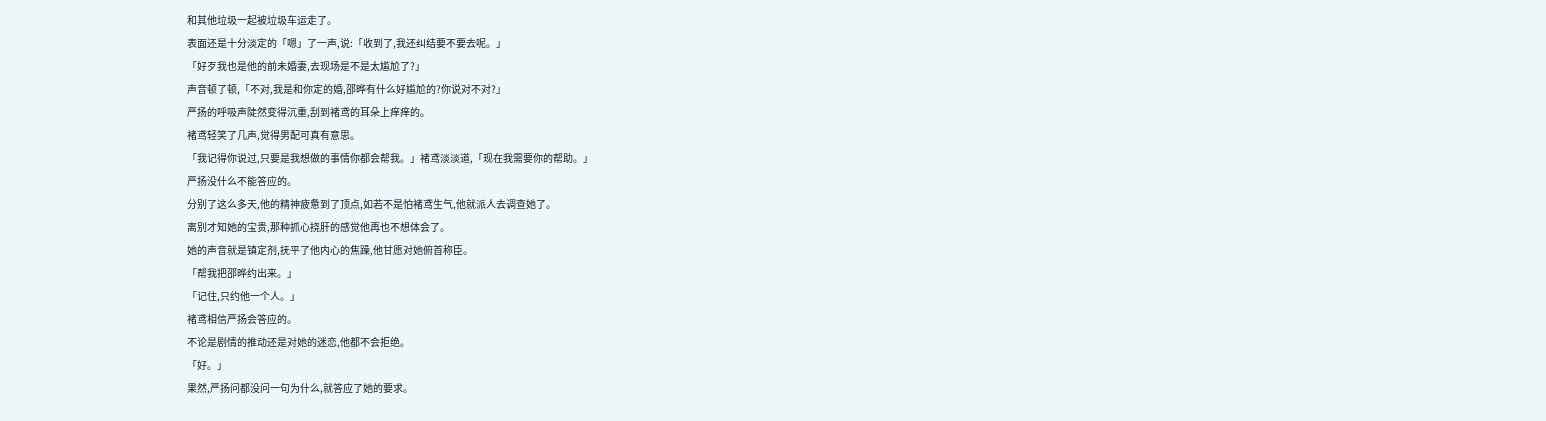和其他垃圾一起被垃圾车运走了。
表面还是十分淡定的「嗯」了一声,说:「收到了,我还纠结要不要去呢。」
「好歹我也是他的前未婚妻,去现场是不是太尴尬了?」
声音顿了顿,「不对,我是和你定的婚,邵晔有什么好尴尬的?你说对不对?」
严扬的呼吸声陡然变得沉重,刮到褚鸢的耳朵上痒痒的。
褚鸢轻笑了几声,觉得男配可真有意思。
「我记得你说过,只要是我想做的事情你都会帮我。」褚鸢淡淡道,「现在我需要你的帮助。」
严扬没什么不能答应的。
分别了这么多天,他的精神疲惫到了顶点,如若不是怕褚鸢生气,他就派人去调查她了。
离别才知她的宝贵,那种抓心挠肝的感觉他再也不想体会了。
她的声音就是镇定剂,抚平了他内心的焦躁,他甘愿对她俯首称臣。
「帮我把邵晔约出来。」
「记住,只约他一个人。」
褚鸢相信严扬会答应的。
不论是剧情的推动还是对她的迷恋,他都不会拒绝。
「好。」
果然,严扬问都没问一句为什么,就答应了她的要求。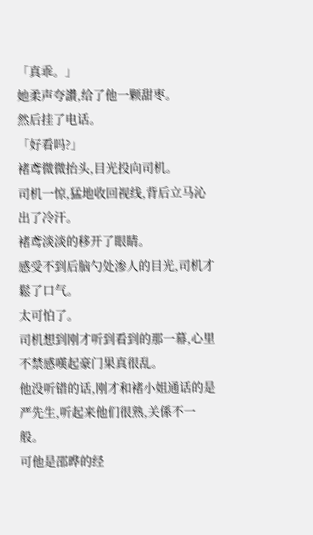「真乖。」
她柔声夸讚,给了他一颗甜枣。
然后挂了电话。
「好看吗?」
褚鸢微微抬头,目光投向司机。
司机一惊,猛地收回视线,背后立马沁出了冷汗。
褚鸢淡淡的移开了眼睛。
感受不到后脑勺处渗人的目光,司机才鬆了口气。
太可怕了。
司机想到刚才听到看到的那一幕,心里不禁感嘆起豪门果真很乱。
他没听错的话,刚才和褚小姐通话的是严先生,听起来他们很熟,关係不一般。
可他是邵晔的经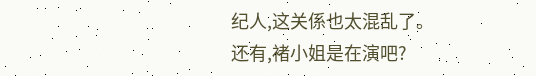纪人,这关係也太混乱了。
还有,褚小姐是在演吧?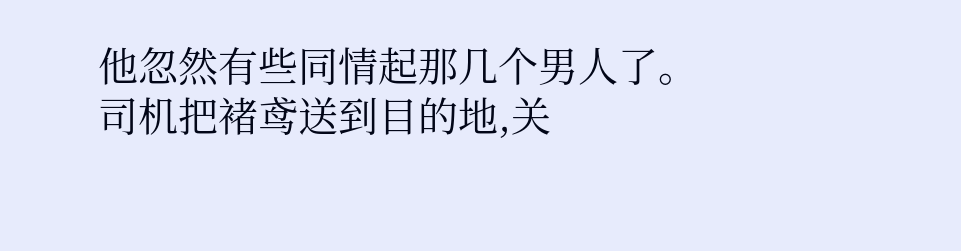他忽然有些同情起那几个男人了。
司机把褚鸢送到目的地,关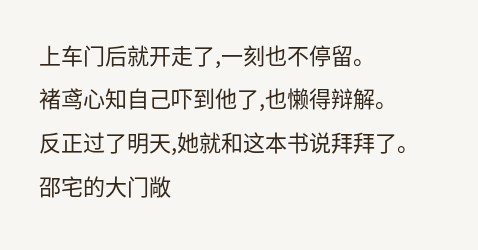上车门后就开走了,一刻也不停留。
褚鸢心知自己吓到他了,也懒得辩解。
反正过了明天,她就和这本书说拜拜了。
邵宅的大门敞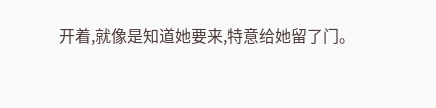开着,就像是知道她要来,特意给她留了门。